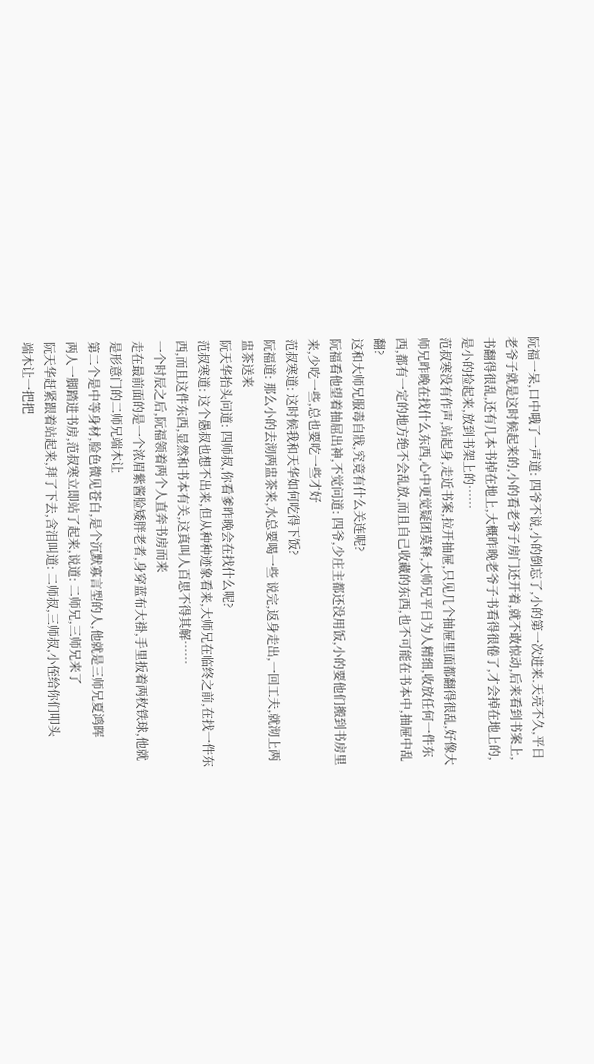阮福一呆,口中哦了一声道: 四爷不说,小的倒忘了,小的第一次进来.天亮不久,平日老爷子就是这时候起来的,小的看老爷子房门还开着,就不敢惊动,后来看到书案上,书翻得很乱,还有几本书掉在地上,大概昨晚老爷子书看得很倦了,才会掉在地上的,是小的捡起来,放到书架上的……
范叔寒没有作声,站起身,走近书案,拉开抽屉,只见几个抽屉里面都翻得很乱,好像大师兄昨晚在找什么东西,心中更觉疑团莫释,大师兄平日为人精细,收放任何一件东西,都有一定的地方绝不会乱放,而且自己收藏的东西,也不可能在书本中,抽屉中乱翻?
这和大师兄服毒自戕,究竟有什么关连呢?
阮福看他望着抽屈出神,不觉问道: 四爷,少庄主都还没用饭,小的要他们搬到书房里来,少吃一些,总也要吃一些才好
范叔寒道: 这时候我和天华如何吃得下饭?
阮福道: 那么小的去沏两盅茶来,水总要喝一些 说完,返身走出,一回工夫,就沏上两盅茶送来
阮天华抬头问道: 四师叔,你看爹昨晚会在找什么呢?
范叔寒道: 这个愚叔也想不出来,但从种种迹象看来,大师兄在临终之前,在找一件东西,而且这件东西,显然和书本有关,这真叫人百思不得其解……
一个时辰之后,阮福领着两个人直奔书房而来
走在最前面的是一个浓眉紫酱脸矮胖老者,身穿蓝布大褂,手里扳着两枚铁球,他就是形意门的二师兄端木让
第二个是中等身材,脸色微见苍白,是个沉默寡言型的人,他就是三师兄夏鸿晖
两人一脚踏进书房,范叔寒立即站了起来,说道: 二师兄,三师兄来了
阮天华赶紧跟着站起来,拜了下去,含泪叫道: 二师叔,三师叔,小侄给你们叩头
端木让一把把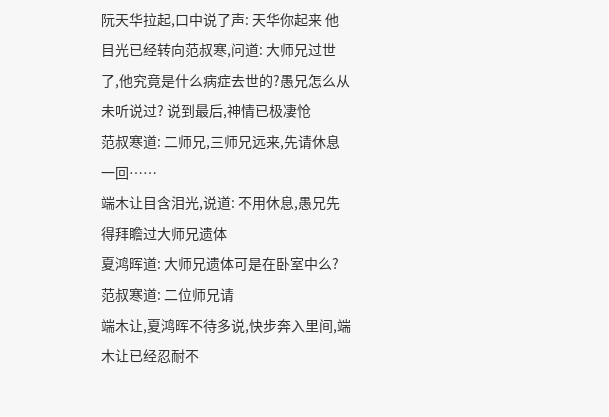阮天华拉起,口中说了声: 天华你起来 他目光已经转向范叔寒,问道: 大师兄过世了,他究竟是什么病症去世的?愚兄怎么从未听说过? 说到最后,神情已极凄怆
范叔寒道: 二师兄,三师兄远来,先请休息一回……
端木让目含泪光,说道: 不用休息,愚兄先得拜瞻过大师兄遗体
夏鸿晖道: 大师兄遗体可是在卧室中么?
范叔寒道: 二位师兄请
端木让,夏鸿晖不待多说,快步奔入里间,端木让已经忍耐不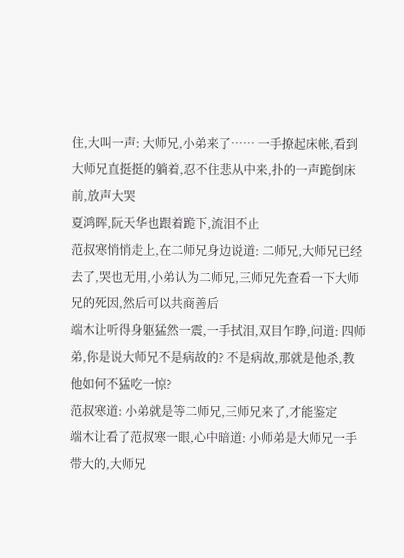住,大叫一声: 大师兄,小弟来了…… 一手撩起床帐,看到大师兄直挺挺的躺着,忍不住悲从中来,扑的一声跪倒床前,放声大哭
夏鸿晖,阮天华也跟着跪下,流泪不止
范叔寒悄悄走上,在二师兄身边说道: 二师兄,大师兄已经去了,哭也无用,小弟认为二师兄,三师兄先查看一下大师兄的死因,然后可以共商善后
端木让听得身躯猛然一震,一手拭泪,双目乍睁,问道: 四师弟,你是说大师兄不是病故的? 不是病故,那就是他杀,教他如何不猛吃一惊?
范叔寒道: 小弟就是等二师兄,三师兄来了,才能鉴定
端木让看了范叔寒一眼,心中暗道: 小师弟是大师兄一手带大的,大师兄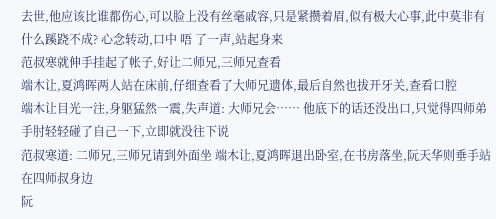去世,他应该比谁都伤心,可以脸上没有丝毫戚容,只是紧攒着眉,似有极大心事,此中莫非有什么蹊跷不成? 心念转动,口中 唔 了一声,站起身来
范叔寒就伸手挂起了帐子,好让二师兄,三师兄查看
端木让,夏鸿晖两人站在床前,仔细查看了大师兄遗体,最后自然也拔开牙关,查看口腔
端木让目光一注,身躯猛然一震,失声道: 大师兄会…… 他底下的话还没出口,只觉得四师弟手肘轻轻碰了自己一下,立即就没往下说
范叔寒道: 二师兄,三师兄请到外面坐 端木让,夏鸿晖退出卧室,在书房落坐,阮天华则垂手站在四师叔身边
阮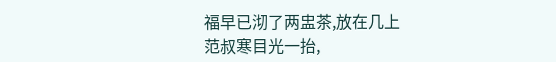福早已沏了两盅茶,放在几上
范叔寒目光一抬,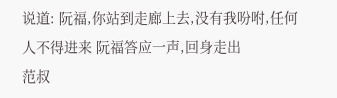说道: 阮福,你站到走廊上去,没有我吩咐,任何人不得进来 阮福答应一声,回身走出
范叔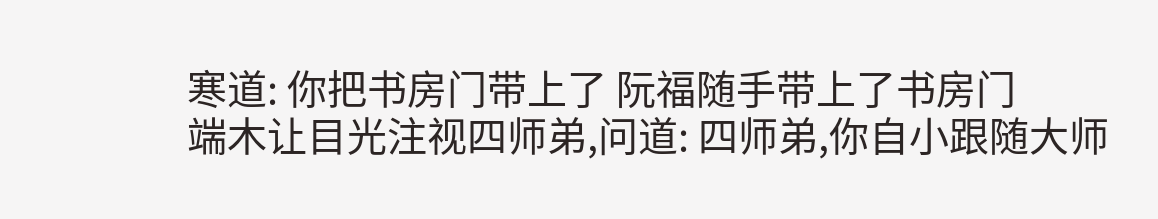寒道: 你把书房门带上了 阮福随手带上了书房门
端木让目光注视四师弟,问道: 四师弟,你自小跟随大师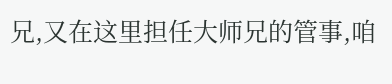兄,又在这里担任大师兄的管事,咱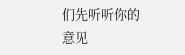们先听听你的意见